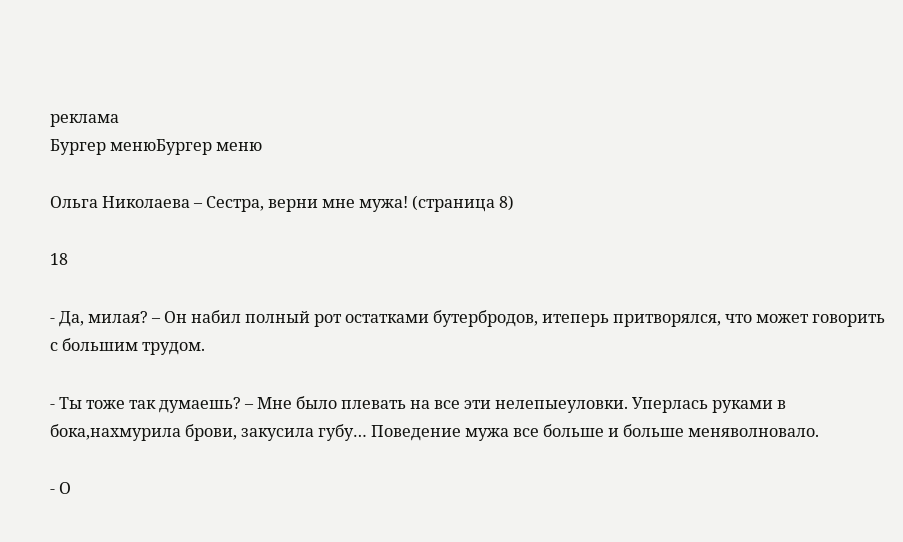реклама
Бургер менюБургер меню

Ольга Николаева – Сестра, верни мне мужа! (страница 8)

18

- Да, милая? – Он набил полный рот остатками бутербродов, итеперь притворялся, что может говорить с большим трудом.

- Ты тоже так думаешь? – Мне было плевать на все эти нелепыеуловки. Уперлась руками в бока,нахмурила брови, закусила губу… Поведение мужа все больше и больше меняволновало.

- О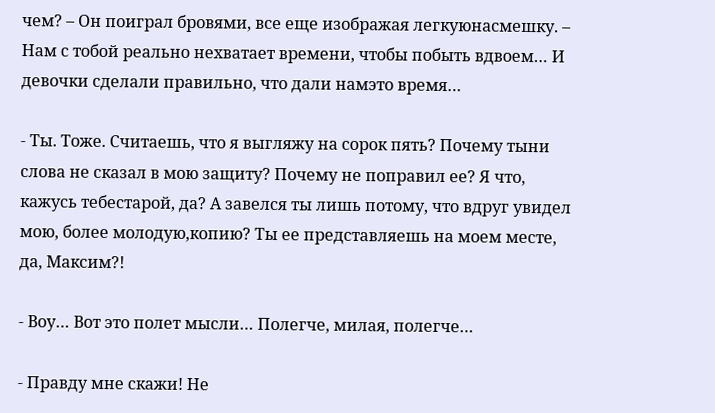чем? – Он поиграл бровями, все еще изображая легкуюнасмешку. – Нам с тобой реально нехватает времени, чтобы побыть вдвоем… И девочки сделали правильно, что дали намэто время…

- Ты. Тоже. Считаешь, что я выгляжу на сорок пять? Почему тыни слова не сказал в мою защиту? Почему не поправил ее? Я что, кажусь тебестарой, да? А завелся ты лишь потому, что вдруг увидел мою, более молодую,копию? Ты ее представляешь на моем месте, да, Максим?!

- Воу… Вот это полет мысли… Полегче, милая, полегче…

- Правду мне скажи! Не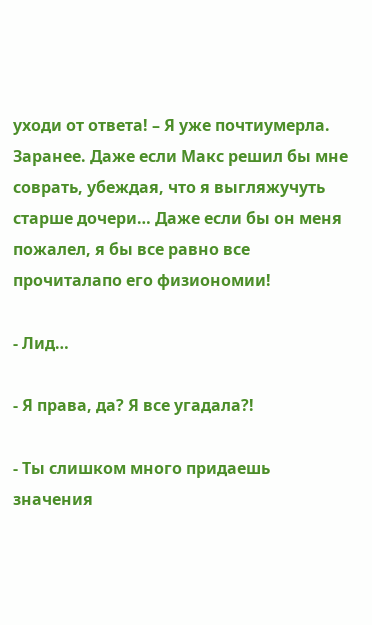уходи от ответа! – Я уже почтиумерла. Заранее. Даже если Макс решил бы мне соврать, убеждая, что я выгляжучуть старше дочери… Даже если бы он меня пожалел, я бы все равно все прочиталапо его физиономии!

- Лид…

- Я права, да? Я все угадала?!

- Ты слишком много придаешь значения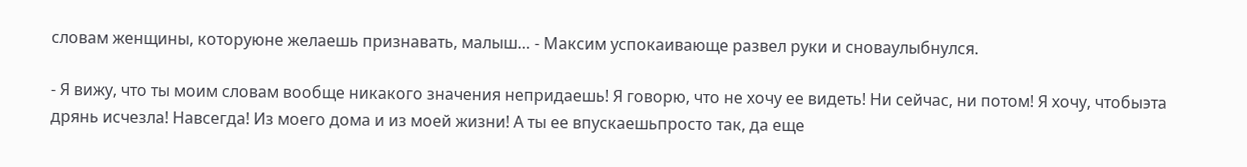словам женщины, которуюне желаешь признавать, малыш… - Максим успокаивающе развел руки и сноваулыбнулся.

- Я вижу, что ты моим словам вообще никакого значения непридаешь! Я говорю, что не хочу ее видеть! Ни сейчас, ни потом! Я хочу, чтобыэта дрянь исчезла! Навсегда! Из моего дома и из моей жизни! А ты ее впускаешьпросто так, да еще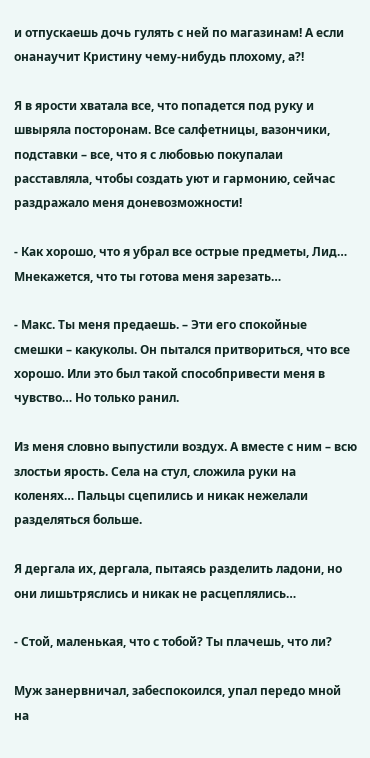и отпускаешь дочь гулять с ней по магазинам! А если онанаучит Кристину чему-нибудь плохому, а?!

Я в ярости хватала все, что попадется под руку и швыряла посторонам. Все салфетницы, вазончики, подставки – все, что я с любовью покупалаи расставляла, чтобы создать уют и гармонию, сейчас раздражало меня доневозможности!

- Как хорошо, что я убрал все острые предметы, Лид… Мнекажется, что ты готова меня зарезать…

- Макс. Ты меня предаешь. – Эти его спокойные смешки – какуколы. Он пытался притвориться, что все хорошо. Или это был такой способпривести меня в чувство… Но только ранил.

Из меня словно выпустили воздух. А вместе с ним – всю злостьи ярость. Села на стул, сложила руки на коленях… Пальцы сцепились и никак нежелали разделяться больше.

Я дергала их, дергала, пытаясь разделить ладони, но они лишьтряслись и никак не расцеплялись…

- Стой, маленькая, что с тобой? Ты плачешь, что ли?

Муж занервничал, забеспокоился, упал передо мной на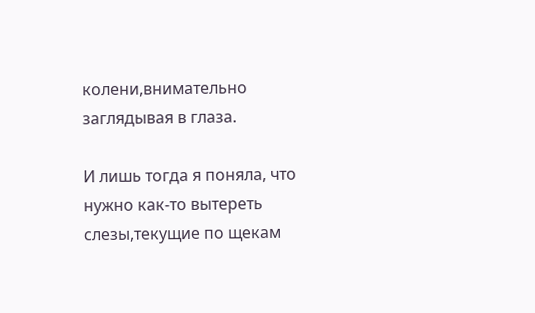колени,внимательно заглядывая в глаза.

И лишь тогда я поняла, что нужно как-то вытереть слезы,текущие по щекам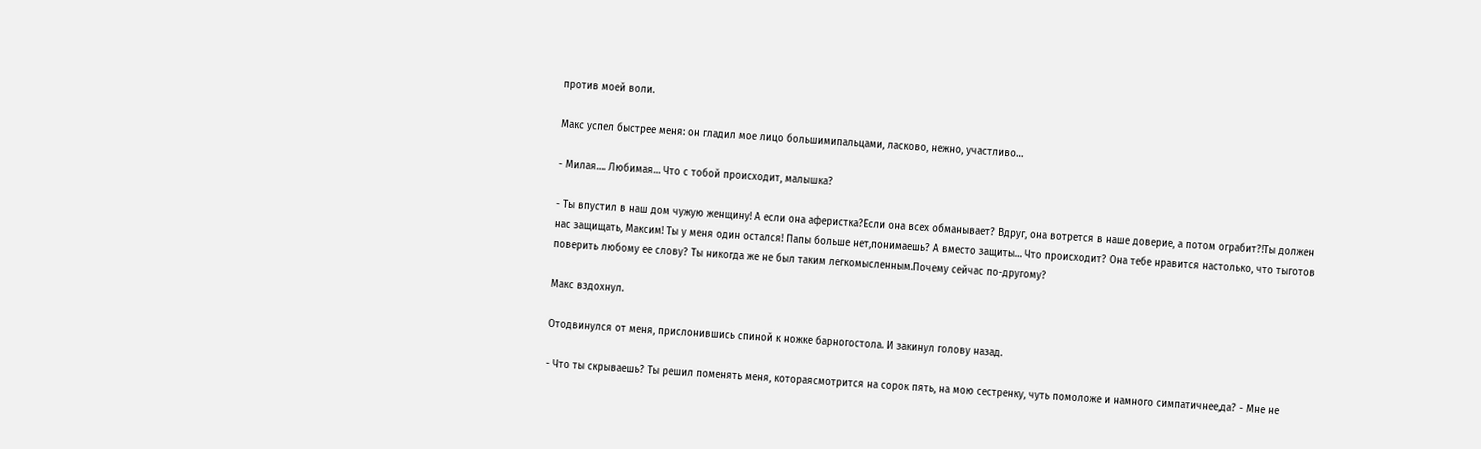против моей воли.

Макс успел быстрее меня: он гладил мое лицо большимипальцами, ласково, нежно, участливо…

- Милая…. Любимая… Что с тобой происходит, малышка?

- Ты впустил в наш дом чужую женщину! А если она аферистка?Если она всех обманывает? Вдруг, она вотрется в наше доверие, а потом ограбит?!Ты должен нас защищать, Максим! Ты у меня один остался! Папы больше нет,понимаешь? А вместо защиты… Что происходит? Она тебе нравится настолько, что тыготов поверить любому ее слову? Ты никогда же не был таким легкомысленным.Почему сейчас по-другому?

Макс вздохнул.

Отодвинулся от меня, прислонившись спиной к ножке барногостола. И закинул голову назад.

- Что ты скрываешь? Ты решил поменять меня, котораясмотрится на сорок пять, на мою сестренку, чуть помоложе и намного симпатичнее,да? - Мне не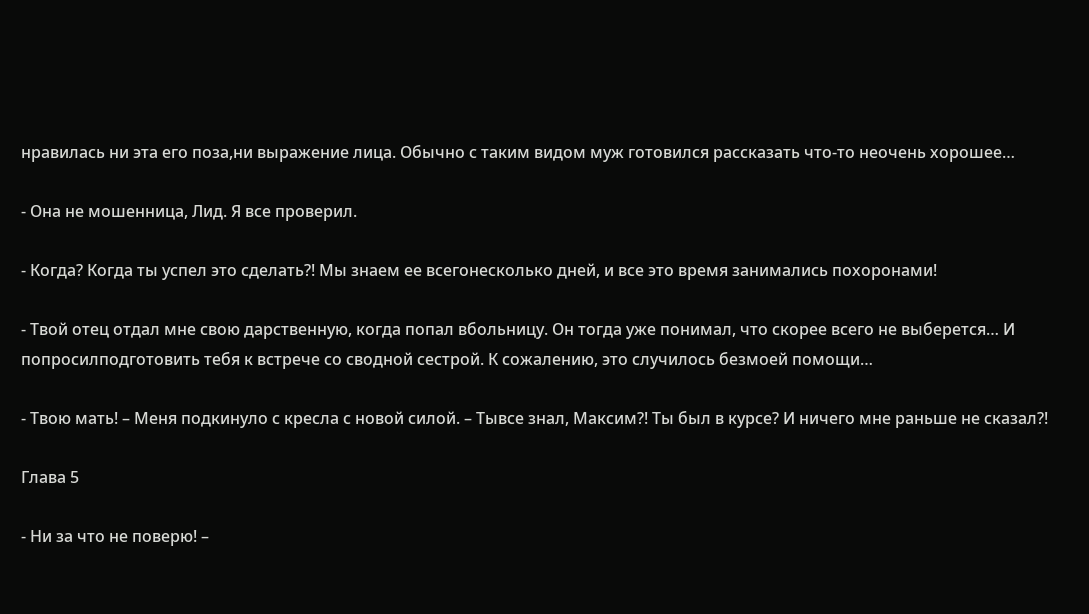нравилась ни эта его поза,ни выражение лица. Обычно с таким видом муж готовился рассказать что-то неочень хорошее…

- Она не мошенница, Лид. Я все проверил.

- Когда? Когда ты успел это сделать?! Мы знаем ее всегонесколько дней, и все это время занимались похоронами!

- Твой отец отдал мне свою дарственную, когда попал вбольницу. Он тогда уже понимал, что скорее всего не выберется… И попросилподготовить тебя к встрече со сводной сестрой. К сожалению, это случилось безмоей помощи…

- Твою мать! – Меня подкинуло с кресла с новой силой. – Тывсе знал, Максим?! Ты был в курсе? И ничего мне раньше не сказал?!

Глава 5

- Ни за что не поверю! –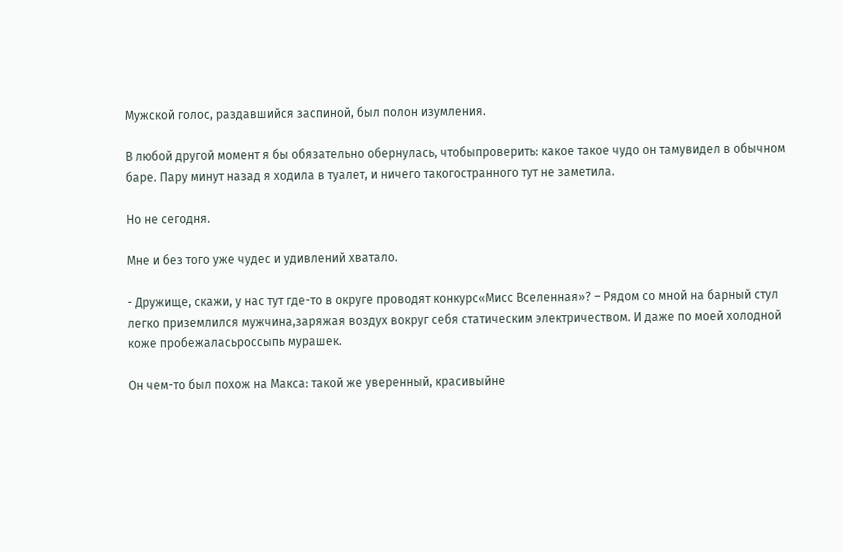Мужской голос, раздавшийся заспиной, был полон изумления.

В любой другой момент я бы обязательно обернулась, чтобыпроверить: какое такое чудо он тамувидел в обычном баре. Пару минут назад я ходила в туалет, и ничего такогостранного тут не заметила.

Но не сегодня.

Мне и без того уже чудес и удивлений хватало.

- Дружище, скажи, у нас тут где-то в округе проводят конкурс«Мисс Вселенная»? – Рядом со мной на барный стул легко приземлился мужчина,заряжая воздух вокруг себя статическим электричеством. И даже по моей холодной коже пробежаласьроссыпь мурашек.

Он чем-то был похож на Макса: такой же уверенный, красивыйне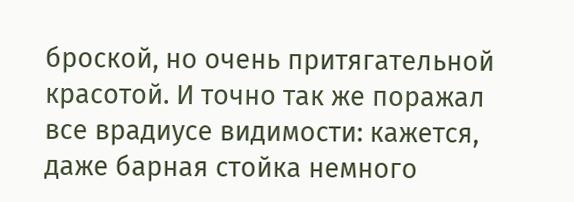броской, но очень притягательной красотой. И точно так же поражал все врадиусе видимости: кажется, даже барная стойка немного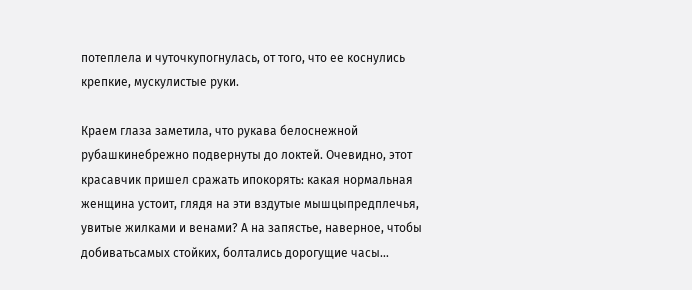потеплела и чуточкупогнулась, от того, что ее коснулись крепкие, мускулистые руки.

Краем глаза заметила, что рукава белоснежной рубашкинебрежно подвернуты до локтей. Очевидно, этот красавчик пришел сражать ипокорять: какая нормальная женщина устоит, глядя на эти вздутые мышцыпредплечья, увитые жилками и венами? А на запястье, наверное, чтобы добиватьсамых стойких, болтались дорогущие часы…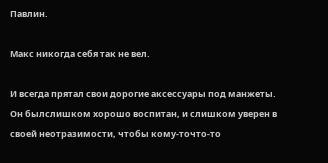Павлин.

Макс никогда себя так не вел.

И всегда прятал свои дорогие аксессуары под манжеты. Он былслишком хорошо воспитан, и слишком уверен в своей неотразимости, чтобы кому-точто-то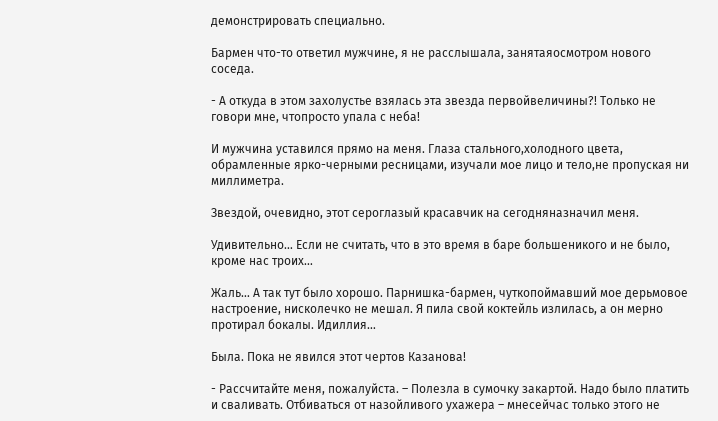демонстрировать специально.

Бармен что-то ответил мужчине, я не расслышала, занятаяосмотром нового соседа.

- А откуда в этом захолустье взялась эта звезда первойвеличины?! Только не говори мне, чтопросто упала с неба!

И мужчина уставился прямо на меня. Глаза стального,холодного цвета, обрамленные ярко-черными ресницами, изучали мое лицо и тело,не пропуская ни миллиметра.

Звездой, очевидно, этот сероглазый красавчик на сегодняназначил меня.

Удивительно… Если не считать, что в это время в баре большеникого и не было, кроме нас троих…

Жаль… А так тут было хорошо. Парнишка-бармен, чуткопоймавший мое дерьмовое настроение, нисколечко не мешал. Я пила свой коктейль излилась, а он мерно протирал бокалы. Идиллия…

Была. Пока не явился этот чертов Казанова!

- Рассчитайте меня, пожалуйста. – Полезла в сумочку закартой. Надо было платить и сваливать. Отбиваться от назойливого ухажера – мнесейчас только этого не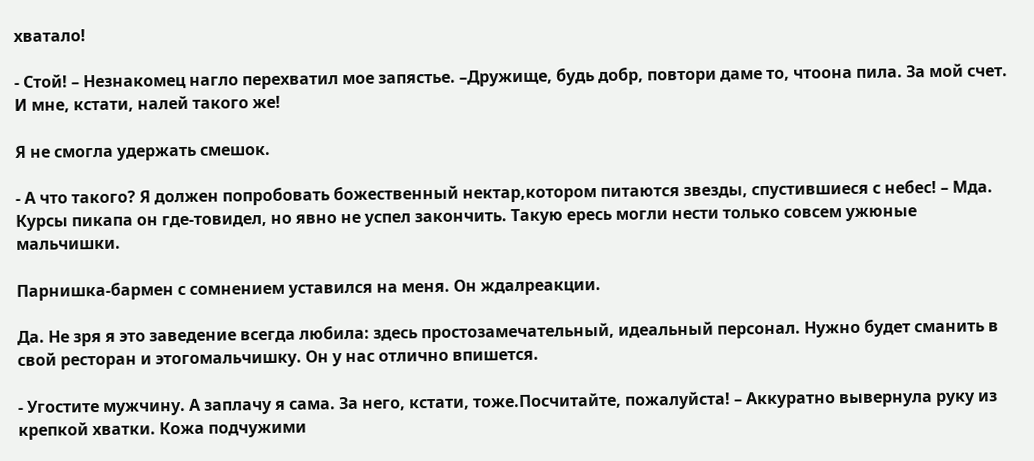хватало!

- Стой! – Незнакомец нагло перехватил мое запястье. –Дружище, будь добр, повтори даме то, чтоона пила. За мой счет. И мне, кстати, налей такого же!

Я не смогла удержать смешок.

- А что такого? Я должен попробовать божественный нектар,котором питаются звезды, спустившиеся с небес! – Мда. Курсы пикапа он где-товидел, но явно не успел закончить. Такую ересь могли нести только совсем ужюные мальчишки.

Парнишка-бармен с сомнением уставился на меня. Он ждалреакции.

Да. Не зря я это заведение всегда любила: здесь простозамечательный, идеальный персонал. Нужно будет сманить в свой ресторан и этогомальчишку. Он у нас отлично впишется.

- Угостите мужчину. А заплачу я сама. За него, кстати, тоже.Посчитайте, пожалуйста! – Аккуратно вывернула руку из крепкой хватки. Кожа подчужими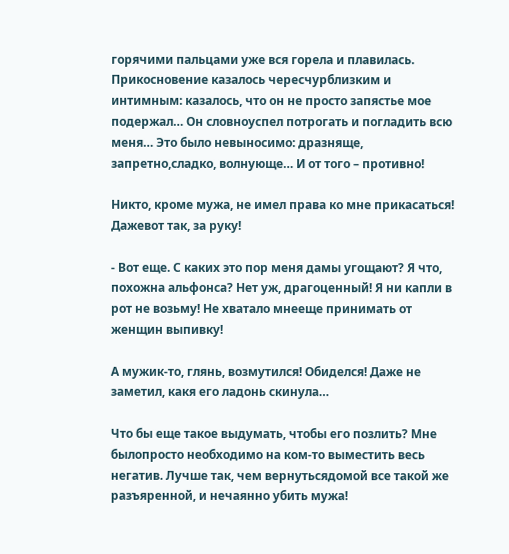горячими пальцами уже вся горела и плавилась. Прикосновение казалось чересчурблизким и интимным: казалось, что он не просто запястье мое подержал… Он словноуспел потрогать и погладить всю меня… Это было невыносимо: дразняще, запретно,сладко, волнующе… И от того – противно!

Никто, кроме мужа, не имел права ко мне прикасаться! Дажевот так, за руку!

- Вот еще. С каких это пор меня дамы угощают? Я что, похожна альфонса? Нет уж, драгоценный! Я ни капли в рот не возьму! Не хватало мнееще принимать от женщин выпивку!

А мужик-то, глянь, возмутился! Обиделся! Даже не заметил, какя его ладонь скинула…

Что бы еще такое выдумать, чтобы его позлить? Мне былопросто необходимо на ком-то выместить весь негатив. Лучше так, чем вернутьсядомой все такой же разъяренной, и нечаянно убить мужа!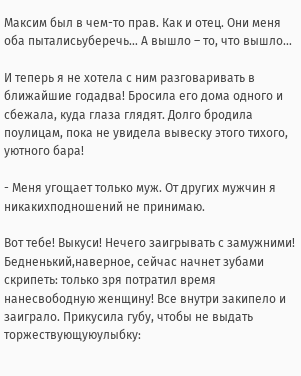Максим был в чем-то прав. Как и отец. Они меня оба пыталисьуберечь… А вышло – то, что вышло…

И теперь я не хотела с ним разговаривать в ближайшие годадва! Бросила его дома одного и сбежала, куда глаза глядят. Долго бродила поулицам, пока не увидела вывеску этого тихого, уютного бара!

- Меня угощает только муж. От других мужчин я никакихподношений не принимаю.

Вот тебе! Выкуси! Нечего заигрывать с замужними! Бедненький,наверное, сейчас начнет зубами скрипеть: только зря потратил время нанесвободную женщину! Все внутри закипело и заиграло. Прикусила губу, чтобы не выдать торжествующуюулыбку: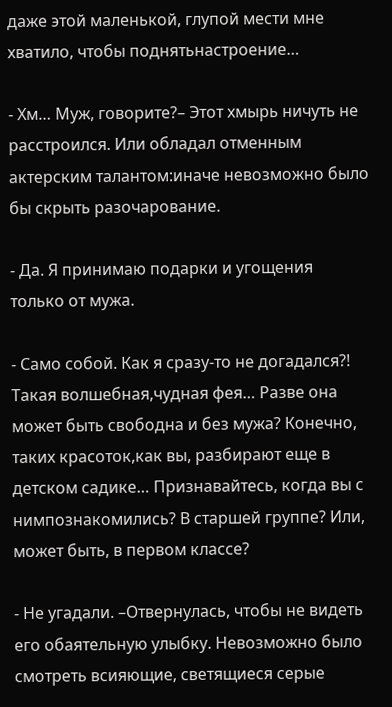даже этой маленькой, глупой мести мне хватило, чтобы поднятьнастроение…

- Хм… Муж, говорите?– Этот хмырь ничуть не расстроился. Или обладал отменным актерским талантом:иначе невозможно было бы скрыть разочарование.

- Да. Я принимаю подарки и угощения только от мужа.

- Само собой. Как я сразу-то не догадался?! Такая волшебная,чудная фея… Разве она может быть свободна и без мужа? Конечно, таких красоток,как вы, разбирают еще в детском садике… Признавайтесь, когда вы с нимпознакомились? В старшей группе? Или, может быть, в первом классе?

- Не угадали. –Отвернулась, чтобы не видеть его обаятельную улыбку. Невозможно было смотреть всияющие, светящиеся серые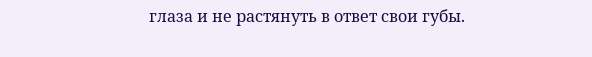глаза и не растянуть в ответ свои губы.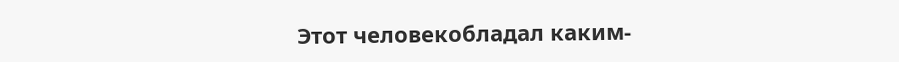Этот человекобладал каким-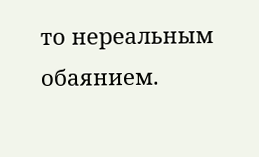то нереальным обаянием.